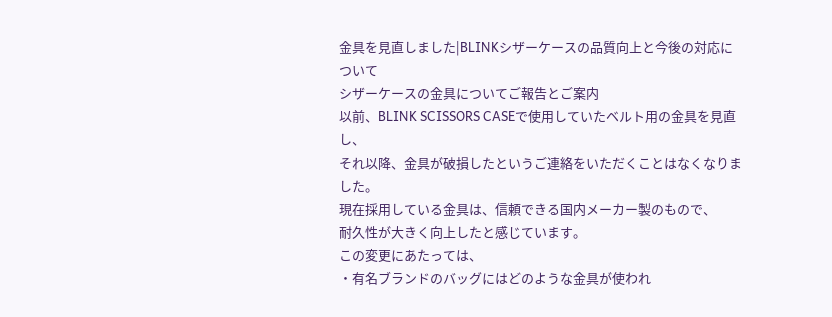金具を見直しました|BLINKシザーケースの品質向上と今後の対応について
シザーケースの金具についてご報告とご案内
以前、BLINK SCISSORS CASEで使用していたベルト用の金具を見直し、
それ以降、金具が破損したというご連絡をいただくことはなくなりました。
現在採用している金具は、信頼できる国内メーカー製のもので、
耐久性が大きく向上したと感じています。
この変更にあたっては、
・有名ブランドのバッグにはどのような金具が使われ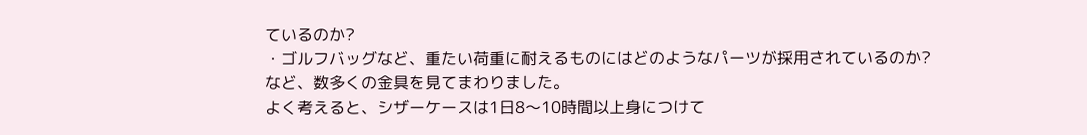ているのか?
・ゴルフバッグなど、重たい荷重に耐えるものにはどのようなパーツが採用されているのか?
など、数多くの金具を見てまわりました。
よく考えると、シザーケースは1日8〜10時間以上身につけて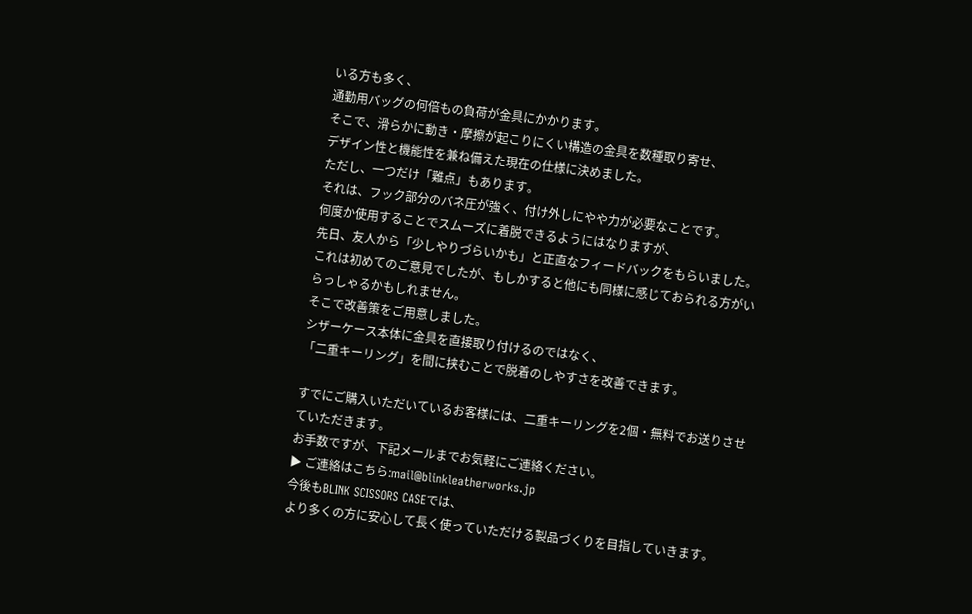いる方も多く、
通勤用バッグの何倍もの負荷が金具にかかります。
そこで、滑らかに動き・摩擦が起こりにくい構造の金具を数種取り寄せ、
デザイン性と機能性を兼ね備えた現在の仕様に決めました。
ただし、一つだけ「難点」もあります。
それは、フック部分のバネ圧が強く、付け外しにやや力が必要なことです。
何度か使用することでスムーズに着脱できるようにはなりますが、
先日、友人から「少しやりづらいかも」と正直なフィードバックをもらいました。
これは初めてのご意見でしたが、もしかすると他にも同様に感じておられる方がいらっしゃるかもしれません。
そこで改善策をご用意しました。
シザーケース本体に金具を直接取り付けるのではなく、
「二重キーリング」を間に挟むことで脱着のしやすさを改善できます。

すでにご購入いただいているお客様には、二重キーリングを2個・無料でお送りさせていただきます。
お手数ですが、下記メールまでお気軽にご連絡ください。
▶ ご連絡はこちら:mail@blinkleatherworks.jp
今後もBLINK SCISSORS CASEでは、
より多くの方に安心して長く使っていただける製品づくりを目指していきます。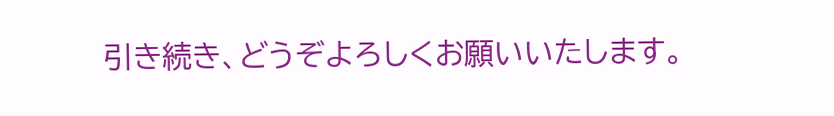引き続き、どうぞよろしくお願いいたします。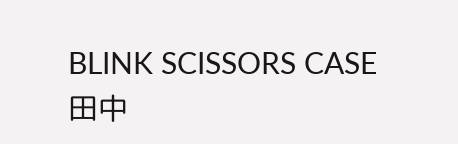BLINK SCISSORS CASE
田中